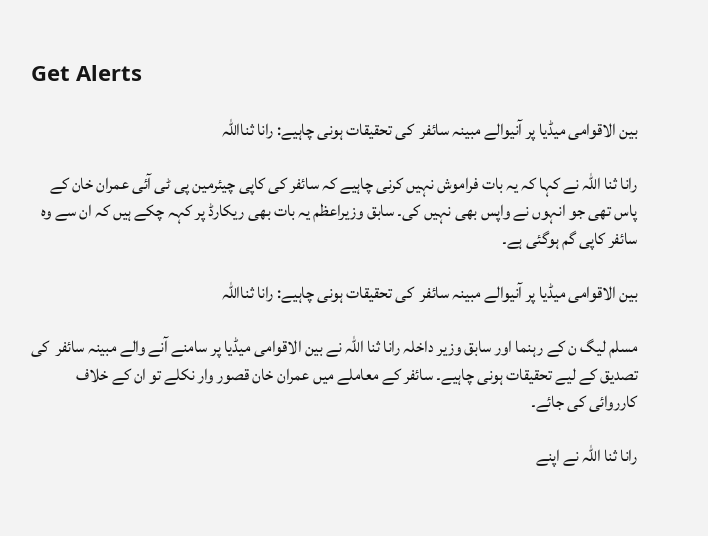Get Alerts

بین الاقوامی میڈیا پر آنیوالے مبینہ سائفر  کی تحقیقات ہونی چاہیے: رانا ثنااللہ

رانا ثنا اللّٰہ نے کہا کہ یہ بات فراموش نہیں کرنی چاہیے کہ سائفر کی کاپی چیئرمین پی ٹی آئی عمران خان کے پاس تھی جو انہوں نے واپس بھی نہیں کی۔ سابق وزیراعظم یہ بات بھی ریکارڈ پر کہہ چکے ہیں کہ ان سے وہ سائفر کاپی گم ہوگئی ہے۔

بین الاقوامی میڈیا پر آنیوالے مبینہ سائفر  کی تحقیقات ہونی چاہیے: رانا ثنااللہ

مسلم لیگ ن کے رہنما اور سابق وزیر داخلہ رانا ثنا اللّٰہ نے بین الاقوامی میڈیا پر سامنے آنے والے مبینہ سائفر  کی تصدیق کے لیے تحقیقات ہونی چاہیے۔ سائفر کے معاملے میں عمران خان قصور وار نکلے تو ان کے خلاف کارروائی کی جائے۔

رانا ثنا اللّٰہ نے اپنے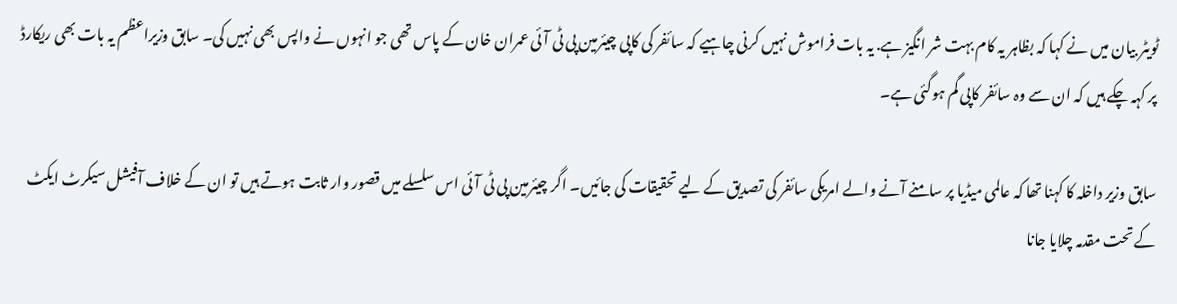ٹویٹر بیان میں نے کہا کہ بظاہر یہ کام بہت شر انگیز ہے. یہ بات فراموش نہیں کرنی چاہیے کہ سائفر کی کاپی چیئرمین پی ٹی آئی عمران خان کے پاس تھی جو انہوں نے واپس بھی نہیں کی۔ سابق وزیراعظم یہ بات بھی ریکارڈ پر کہہ چکے ہیں کہ ان سے وہ سائفر کاپی گم ہوگئی ہے۔

سابق وزیر داخلہ کا کہنا تھا کہ عالمی میڈیا پر سامنے آنے والے امریکی سائفر کی تصدیق کے لیے تحقیقات کی جائیں۔ اگر چیئرمین پی ٹی آئی اس سلسلے میں قصور وار ثابت ہوتے ہیں تو ان کے خلاف آفیشل سیکرٹ ایکٹ کے تحت مقدمہ چلایا جانا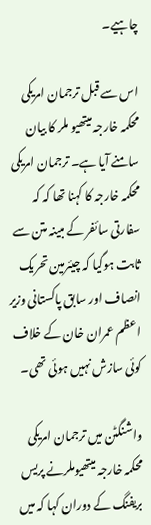چاہیے۔

اس سے قبل ترجمان امریکی محکمہ خارجہ میتھیو ملر کا بیان سامنے آیا ہے۔ ترجمان امریکی محکمہ خارجہ کا کہنا تھا کہ کہ سفارتی سائفر کے مبینہ متن سے ثابت ہوگیا کہ چیئرمین تحریک انصاف اور سابق پاکستانی وزیر اعظم عمران خان کے خلاف کوئی سازش نہیں ہوئی تھی۔

واشنگٹن میں ترجمان امریکی محکمہ خارجہ میتھیوملرنے پریس بریفنگ کے دوران کہا کہ میں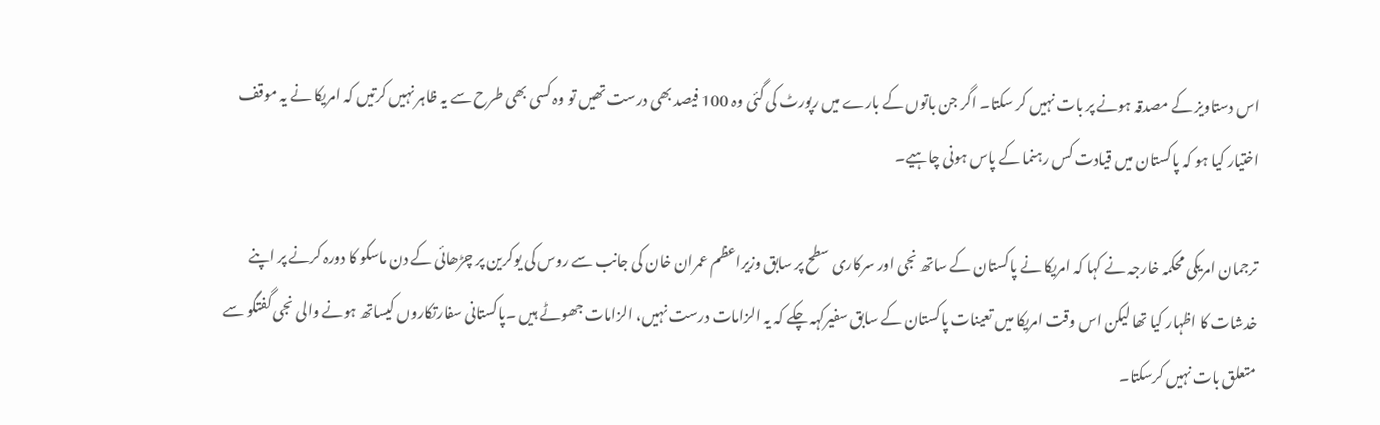اس دستاویز کے مصدقہ ہونے پر بات نہیں کر سکتا۔ اگر جن باتوں کے بارے میں رپورٹ کی گئی وہ 100 فیصد بھی درست تھیں تو وہ کسی بھی طرح سے یہ ظاہر نہیں کرتیں کہ امریکا نے یہ موقف اختیار کیا ہو کہ پاکستان میں قیادت کس رہنما کے پاس ہونی چاہیے۔

ترجمان امریکی محکمہ خارجہ نے کہا کہ امریکا نے پاکستان کے ساتھ نجی اور سرکاری سطح پر سابق وزیراعظم عمران خان کی جانب سے روس کی یوکرین پر چڑھائی کے دن ماسکو کا دورہ کرنے پر اپنے خدشات کا اظہار کیا تھا لیکن اس وقت امریکا میں تعینات پاکستان کے سابق سفیرکہہ چکے کہ یہ الزامات درست نہیں، الزامات جھوٹے ہیں ۔پاکستانی سفارتکاروں کیساتھ ہونے والی نجی گفتگو سے متعلق بات نہیں کرسکتا۔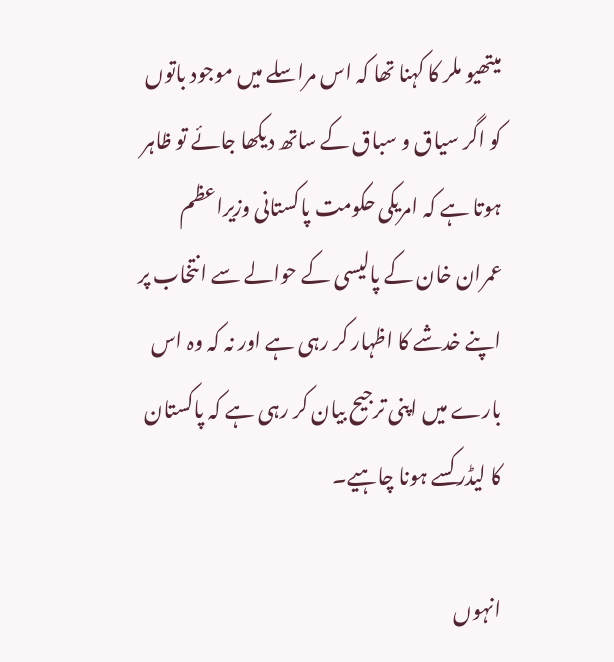میتھیو ملر کا کہنا تھا کہ اس مراسلے میں موجود باتوں کو اگر سیاق و سباق کے ساتھ دیکھا جائے تو ظاہر ہوتا ہے کہ امریکی حکومت پاکستانی وزیراعظم عمران خان کے پالیسی کے حوالے سے انتخاب پر اپنے خدشے کا اظہار کر رہی ہے اور نہ کہ وہ اس بارے میں اپنی ترجیح بیان کر رہی ہے کہ پاکستان کا لیڈر کسے ہونا چاہیے۔

انہوں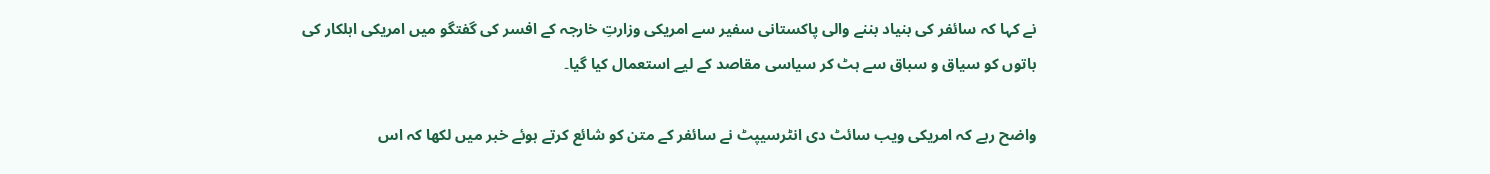نے کہا کہ سائفر کی بنیاد بننے والی پاکستانی سفیر سے امریکی وزارتِ خارجہ کے افسر کی گفتگو میں امریکی اہلکار کی باتوں کو سیاق و سباق سے ہٹ کر سیاسی مقاصد کے لیے استعمال کیا گیا۔

واضح رہے کہ امریکی ویب سائٹ دی انٹرسیپٹ نے سائفر کے متن کو شائع کرتے ہوئے خبر میں لکھا کہ اس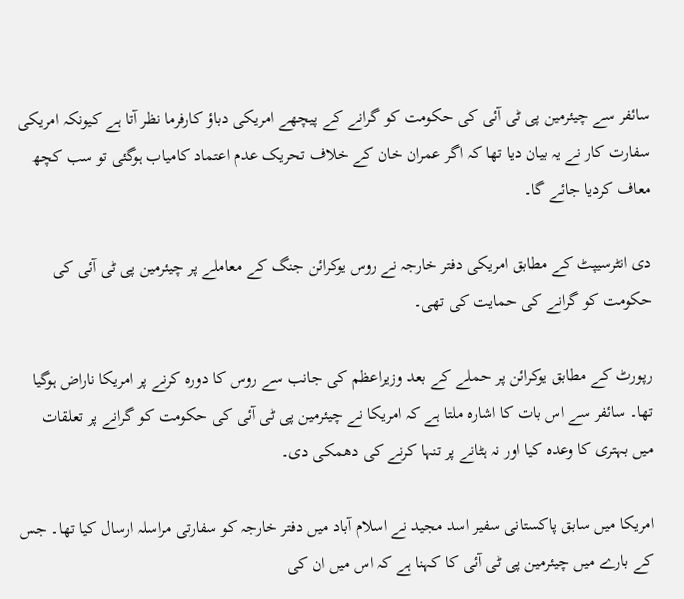سائفر سے چیئرمین پی ٹی آئی کی حکومت کو گرانے کے پیچھے امریکی دباؤ کارفرما نظر آتا ہے کیونکہ امریکی سفارت کار نے یہ بیان دیا تھا کہ اگر عمران خان کے خلاف تحریک عدم اعتماد کامیاب ہوگئی تو سب کچھ معاف کردیا جائے گا۔

دی انٹرسیپٹ کے مطابق امریکی دفتر خارجہ نے روس یوکرائن جنگ کے معاملے پر چیئرمین پی ٹی آئی کی حکومت کو گرانے کی حمایت کی تھی۔

رپورٹ کے مطابق یوکرائن پر حملے کے بعد وزیراعظم کی جانب سے روس کا دورہ کرنے پر امریکا ناراض ہوگیا تھا۔ سائفر سے اس بات کا اشارہ ملتا ہے کہ امریکا نے چیئرمین پی ٹی آئی کی حکومت کو گرانے پر تعلقات میں بہتری کا وعدہ کیا اور نہ ہٹانے پر تنہا کرنے کی دھمکی دی۔

امریکا میں سابق پاکستانی سفیر اسد مجید نے اسلام آباد میں دفتر خارجہ کو سفارتی مراسلہ ارسال کیا تھا۔ جس کے بارے میں چیئرمین پی ٹی آئی کا کہنا ہے کہ اس میں ان کی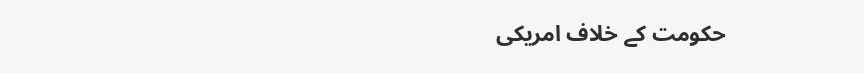حکومت کے خلاف امریکی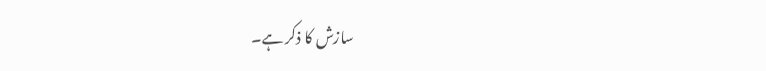سازش کا ذکر ہے۔